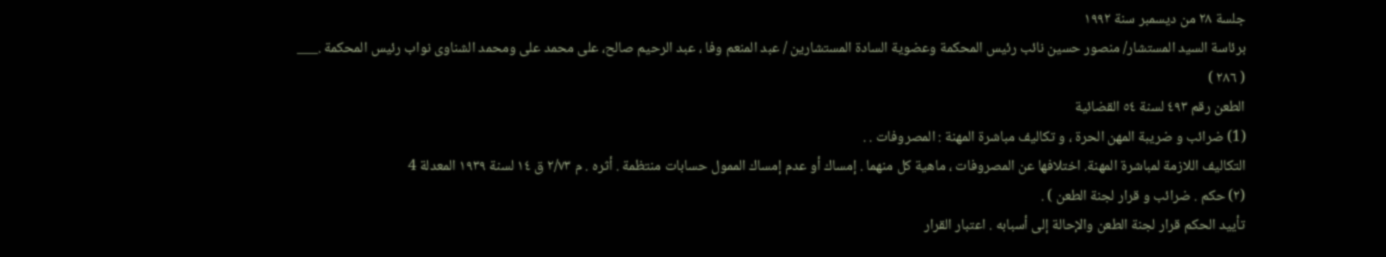جلسة ٢٨ من ديسمبر سنة ١٩٩٢
برئاسة السيد المستشار/ منصور حسين نائب رئيس المحكمة وعضوية السادة المستشارين / عبد المنعم وفا ، عبد الرحيم صالح، على محمد على ومحمد الشناوى نواب رئيس المحكمة .___
( ٢٨٦ )
الطعن رقم ٤٩٣ لسنة ٥٤ القضائية
(1) ضرائب و ضريبة المهن الحرة ، و تكاليف مباشرة المهنة : المصروفات . .
التكاليف اللازمة لمباشرة المهنة. اختلافها عن المصروفات ، ماهية كل منهما . إمساك أو عدم إمساك الممول حسابات منتظمة . أثره . م ٢/٧٣ ق ١٤ لسنة ۱۹۳۹ المعدلة 4
(۲) حكم . ضرائب و قرار لجنة الطعن ) .
تأييد الحكم قرار لجنة الطعن والإحالة إلى أسبابه . اعتبار القرار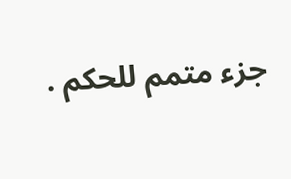جزء متمم للحكم .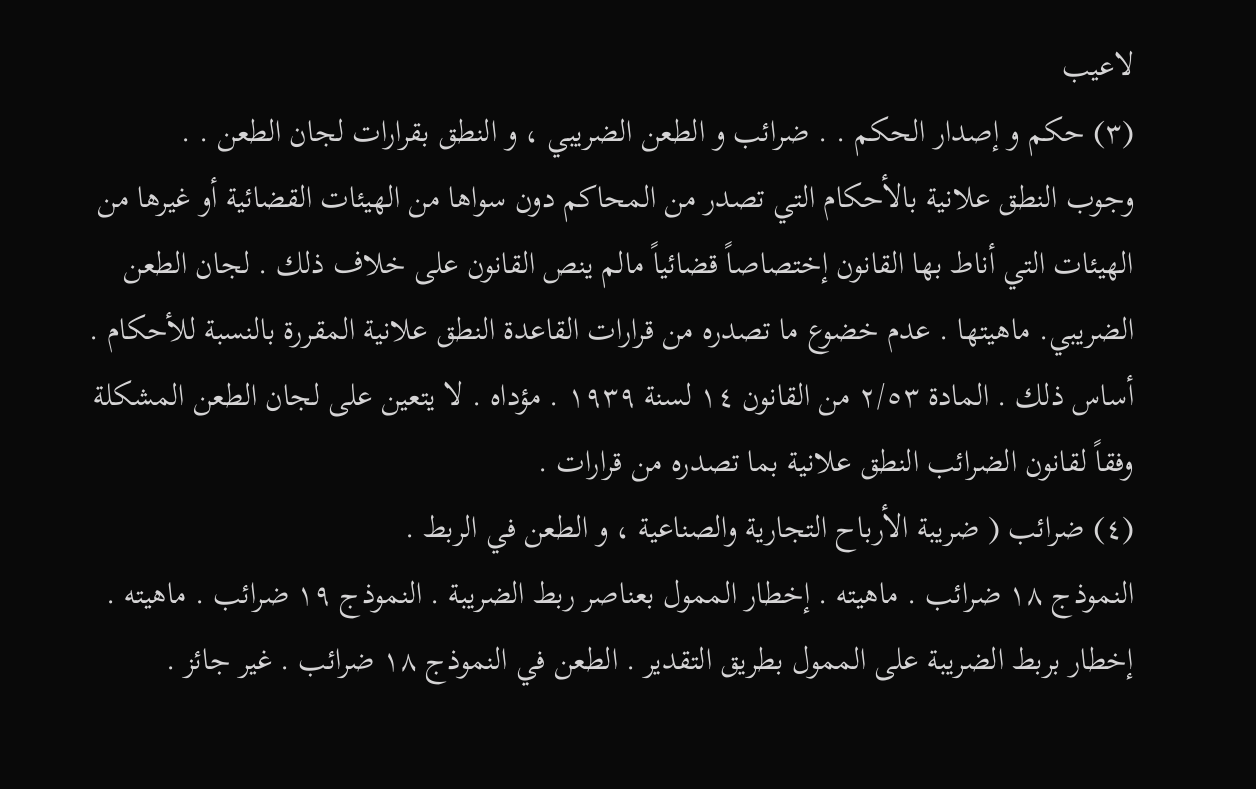لاعيب
(۳) حكم و إصدار الحكم . . ضرائب و الطعن الضريبي ، و النطق بقرارات لجان الطعن . .
وجوب النطق علانية بالأحكام التي تصدر من المحاكم دون سواها من الهيئات القضائية أو غيرها من الهيئات التي أناط بها القانون إختصاصاً قضائياً مالم ينص القانون على خلاف ذلك . لجان الطعن الضريبي. ماهيتها . عدم خضوع ما تصدره من قرارات القاعدة النطق علانية المقررة بالنسبة للأحكام . أساس ذلك . المادة ٢/٥٣ من القانون ١٤ لسنة ١٩٣٩ . مؤداه . لا يتعين على لجان الطعن المشكلة وفقاً لقانون الضرائب النطق علانية بما تصدره من قرارات .
(٤) ضرائب ( ضريبة الأرباح التجارية والصناعية ، و الطعن في الربط .
النموذج ۱۸ ضرائب . ماهيته . إخطار الممول بعناصر ربط الضريبة . النموذج ۱۹ ضرائب . ماهيته . إخطار بربط الضريبة على الممول بطريق التقدير . الطعن في النموذج ۱۸ ضرائب . غير جائز .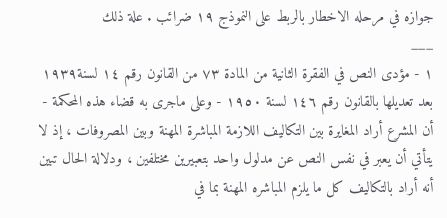جوازه في مرحله الاخطار بالربط على النموذج ۱۹ ضرائب . علة ذلك
___
۱ - مؤدى النص في الفقرة الثانية من المادة ٧٣ من القانون رقم ١٤ لسنة۱۹۳۹ بعد تعديلها بالقانون رقم ١٤٦ لسنة ١٩٥٠ - وعلى ماجرى به قضاء هذه المحكمة - أن المشرع أراد المغايرة بين التكاليف اللازمة المباشرة المهنة وبين المصروفات ، إذ لا يتأتي أن يعبر في نفس النص عن مدلول واحد بتعبيرين مختلفين ، ودلالة الحال تبين أنه أراد بالتكاليف كل ما يلزم المباشره المهنة بما في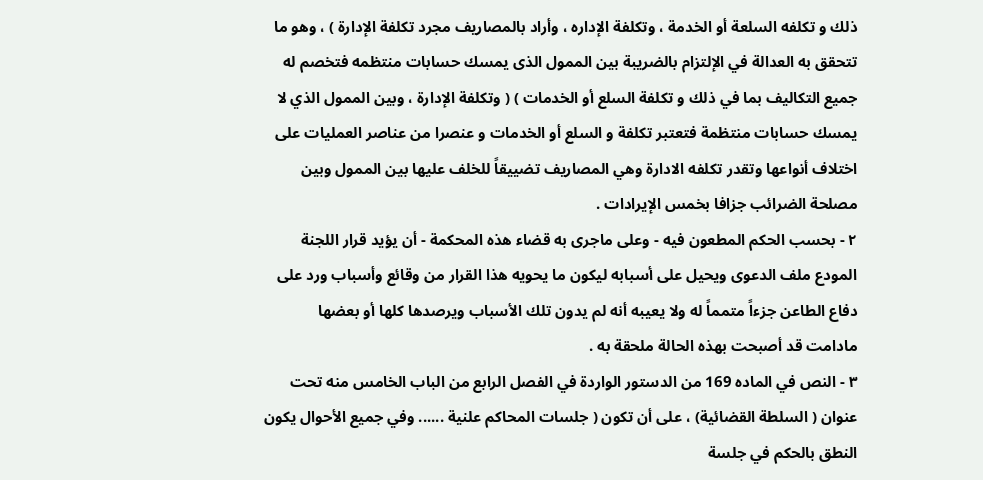ذلك و تكلفه السلعة أو الخدمة ، وتكلفة الإداره ، وأراد بالمصاريف مجرد تكلفة الإدارة ) ، وهو ما تتحقق به العدالة في الإلتزام بالضريبة بين الممول الذى يمسك حسابات منتظمه فتخصم له جميع التكاليف بما في ذلك و تكلفة السلع أو الخدمات ) ( وتكلفة الإدارة ، وبين الممول الذي لا يمسك حسابات منتظمة فتعتبر تكلفة و السلع أو الخدمات و عنصرا من عناصر العمليات على اختلاف أنواعها وتقدر تكلفه الادارة وهي المصاريف تضييقاً للخلف عليها بين الممول وبين مصلحة الضرائب جزافا بخمس الإيرادات .
٢ - بحسب الحكم المطعون فيه - وعلى ماجرى به قضاء هذه المحكمة - أن يؤيد قرار اللجنة المودع ملف الدعوى ويحيل على أسبابه ليكون ما يحويه هذا القرار من وقائع وأسباب ورد على دفاع الطاعن جزءاً متمماً له ولا يعيبه أنه لم يدون تلك الأسباب ويرصدها كلها أو بعضها مادامت قد أصبحت بهذه الحالة ملحقة به .
٣ - النص في الماده 169 من الدستور الواردة في الفصل الرابع من الباب الخامس منه تحت عنوان ( السلطة القضائية) ، على أن تكون ( جلسات المحاكم علنية ...... وفي جميع الأحوال يكون النطق بالحكم في جلسة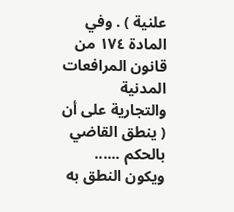علنية ) . وفي المادة ١٧٤ من قانون المرافعات المدنية والتجارية على أن ( ينطق القاضي بالحكم ...... ويكون النطق به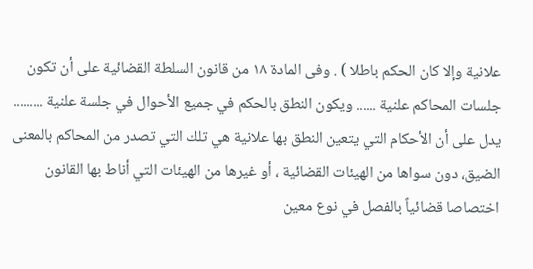علانية وإلا كان الحكم باطلا ) . وفى المادة ١٨ من قانون السلطة القضائية على أن تكون جلسات المحاكم علنية ...... ويكون النطق بالحكم في جميع الأحوال في جلسة علنية ......... يدل على أن الأحكام التي يتعين النطق بها علانية هي تلك التي تصدر من المحاكم بالمعنى الضيق، دون سواها من الهيئات القضائية ، أو غيرها من الهيئات التي أناط بها القانون اختصاصا قضائياً بالفصل في نوع معين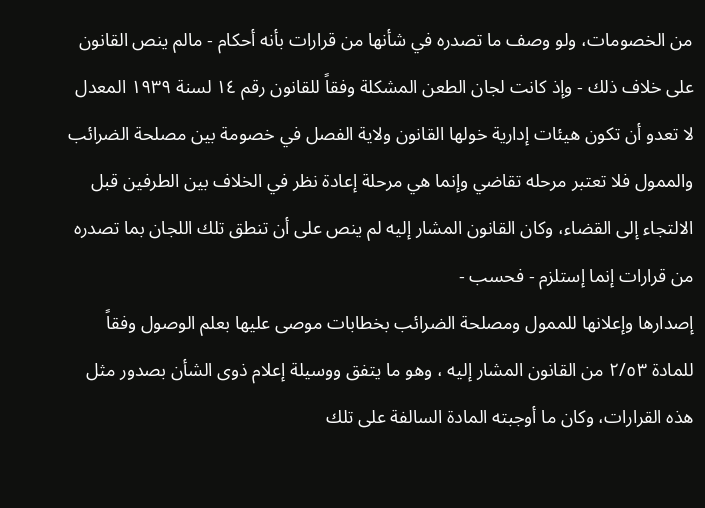من الخصومات، ولو وصف ما تصدره في شأنها من قرارات بأنه أحكام - مالم ينص القانون على خلاف ذلك - وإذ كانت لجان الطعن المشكلة وفقاً للقانون رقم ١٤ لسنة ١٩٣٩ المعدل لا تعدو أن تكون هيئات إدارية خولها القانون ولاية الفصل في خصومة بين مصلحة الضرائب والممول فلا تعتبر مرحله تقاضي وإنما هي مرحلة إعادة نظر في الخلاف بين الطرفين قبل الالتجاء إلى القضاء، وكان القانون المشار إليه لم ينص على أن تنطق تلك اللجان بما تصدره من قرارات إنما إستلزم - فحسب -
إصدارها وإعلانها للممول ومصلحة الضرائب بخطابات موصى عليها بعلم الوصول وفقاً للمادة ٢/٥٣ من القانون المشار إليه ، وهو ما يتفق ووسيلة إعلام ذوى الشأن بصدور مثل هذه القرارات، وكان ما أوجبته المادة السالفة على تلك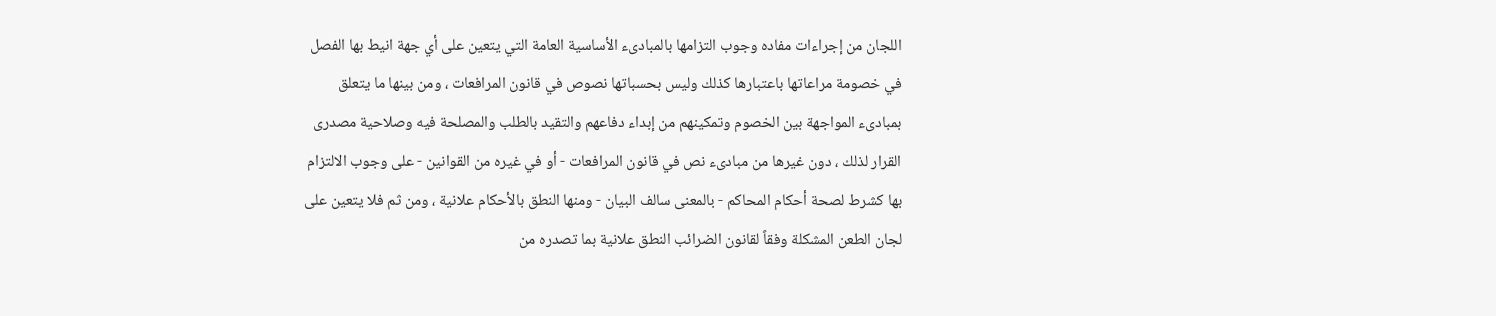اللجان من إجراءات مفاده وجوب التزامها بالمبادىء الأساسية العامة التي يتعين على أي جهة انيط بها الفصل في خصومة مراعاتها باعتبارها كذلك وليس بحسباتها نصوص في قانون المرافعات ، ومن بينها ما يتعلق بمبادىء المواجهة بين الخصوم وتمكينهم من إبداء دفاعهم والتقيد بالطلب والمصلحة فيه وصلاحية مصدرى القرار لذلك ، دون غيرها من مبادىء نص في قانون المرافعات - أو في غيره من القوانين - على وجوب الالتزام بها كشرط لصحة أحكام المحاكم - بالمعنى سالف البيان - ومنها النطق بالأحكام علانية ، ومن ثم فلا يتعين على لجان الطعن المشكلة وفقاً لقانون الضرائب النطق علانية بما تصدره من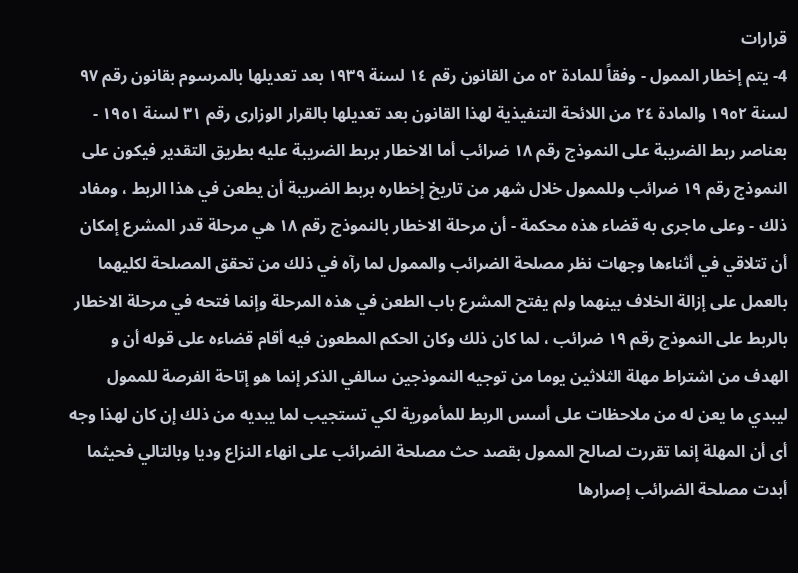قرارات
4- يتم إخطار الممول - وفقاً للمادة ٥٢ من القانون رقم ١٤ لسنة ١٩٣٩ بعد تعديلها بالمرسوم بقانون رقم ٩٧ لسنة ١٩٥٢ والمادة ٢٤ من اللائحة التنفيذية لهذا القانون بعد تعديلها بالقرار الوزارى رقم ٣١ لسنة ١٩٥١ - بعناصر ربط الضريبة على النموذج رقم ۱۸ ضرائب أما الاخطار بربط الضريبة عليه بطريق التقدير فيكون على النموذج رقم ۱۹ ضرائب وللممول خلال شهر من تاريخ إخطاره بربط الضريبة أن يطعن في هذا الربط ، ومفاد ذلك - وعلى ماجرى به قضاء هذه محكمة - أن مرحلة الاخطار بالنموذج رقم ۱۸ هي مرحلة قدر المشرع إمكان أن تتلاقي في أثناءها وجهات نظر مصلحة الضرائب والممول لما رآه في ذلك من تحقق المصلحة لكليهما بالعمل على إزالة الخلاف بينهما ولم يفتح المشرع باب الطعن في هذه المرحلة وإنما فتحه في مرحلة الاخطار بالربط على النموذج رقم ۱۹ ضرائب ، لما كان ذلك وكان الحكم المطعون فيه أقام قضاءه على قوله أن و الهدف من اشتراط مهلة الثلاثين يوما من توجيه النموذجين سالفي الذكر إنما هو إتاحة الفرصة للممول ليبدي ما يعن له من ملاحظات على أسس الربط للمأمورية لكي تستجيب لما يبديه من ذلك إن كان لهذا وجه أى أن المهلة إنما تقررت لصالح الممول بقصد حث مصلحة الضرائب على انهاء النزاع وديا وبالتالي فحيثما أبدت مصلحة الضرائب إصرارها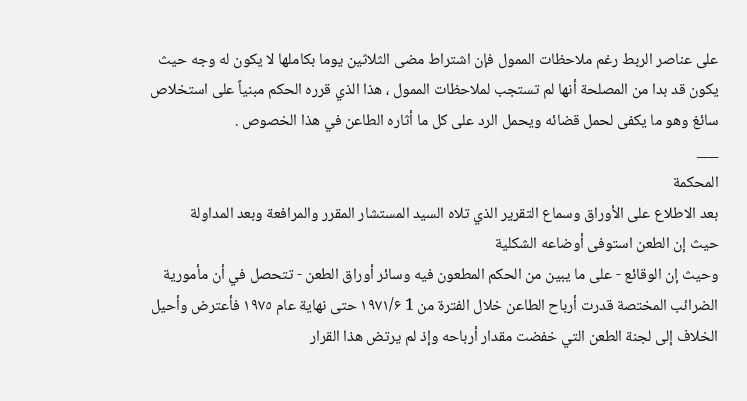على عناصر الربط رغم ملاحظات الممول فإن اشتراط مضى الثلاثين يوما بكاملها لا يكون له وجه حيث يكون قد بدا من المصلحة أنها لم تستجب لملاحظات الممول ، هذا الذي قرره الحكم مبنياً على استخلاص سائغ وهو ما يكفى لحمل قضائه ويحمل الرد على كل ما أثاره الطاعن في هذا الخصوص .
___
المحكمة
بعد الاطلاع على الأوراق وسماع التقرير الذي تلاه السيد المستشار المقرر والمرافعة وبعد المداولة
حيث إن الطعن استوفى أوضاعه الشكلية
وحيث إن الوقائع - على ما يبين من الحكم المطعون فيه وسائر أوراق الطعن - تتحصل في أن مأمورية الضرائب المختصة قدرت أرباح الطاعن خلال الفترة من 1 ۱۹۷۱/۶ حتى نهاية عام ١٩٧٥ فأعترض وأحيل الخلاف إلى لجنة الطعن التي خفضت مقدار أرباحه وإذ لم يرتض هذا القرار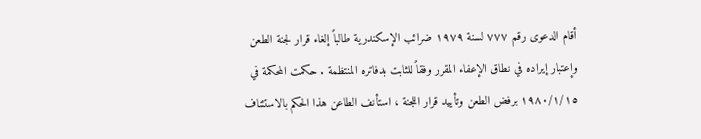أقام الدعوى رقم ۷۷۷ لسنة ۱۹۷۹ ضرائب الإسكندرية طالباً إلغاء قرار لجنة الطعن وإعتبار إيراده في نطاق الإعفاء المقرر وفقاً للثابت بدفاتره المنتظمة . حكمت المحكمة في ۱۹۸۰/۱/۱٥ برفض الطعن وتأييد قرار اللجنة ، استأنف الطاعن هذا الحكم بالاستئناف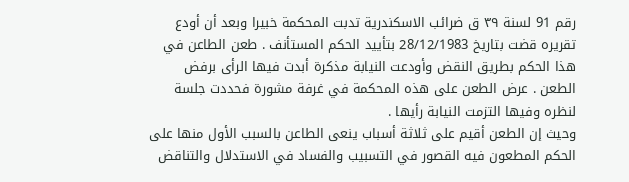رقم 91 لسنة ٣٩ ق ضرائب الاسكندرية تدبت المحكمة خبيرا وبعد أن أودع تقريره قضت بتاريخ 28/12/1983 بتأييد الحكم المستأنف . طعن الطاعن في هذا الحكم بطريق النقض وأودعت النيابة مذكرة أبدت فيها الرأى برفض الطعن . عرض الطعن على هذه المحكمة في غرفة مشورة فحددت جلسة لنظره وفيها التزمت النيابة رأيها .
وحيث إن الطعن أقيم على ثلاثة أسباب ينعى الطاعن بالسبب الأول منها على الحكم المطعون فيه القصور في التسبيب والفساد في الاستدلال والتناقض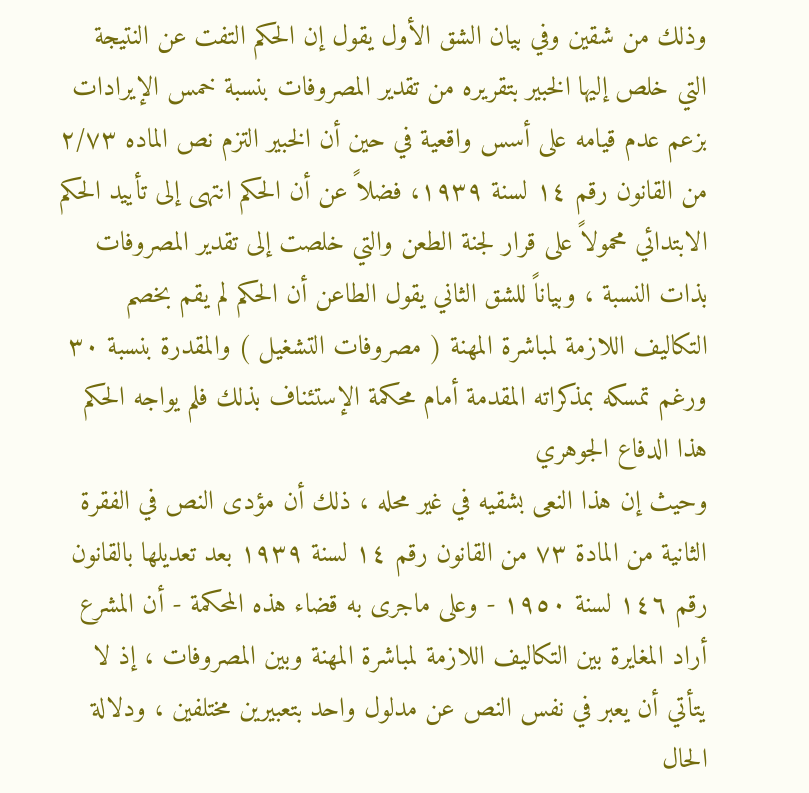وذلك من شقين وفي بيان الشق الأول يقول إن الحكم التفت عن النتيجة التي خلص إليها الخبير بتقريره من تقدير المصروفات بنسبة خمس الإيرادات بزعم عدم قيامه على أسس واقعية في حين أن الخبير التزم نص الماده ۲/۷۳ من القانون رقم ١٤ لسنة ١٩٣٩، فضلاً عن أن الحكم انتهى إلى تأييد الحكم الابتدائي محمولاً على قرار لجنة الطعن والتي خلصت إلى تقدير المصروفات بذات النسبة ، وبياناً للشق الثاني يقول الطاعن أن الحكم لم يقم بخصم التكاليف اللازمة لمباشرة المهنة ( مصروفات التشغيل ) والمقدرة بنسبة ٣٠ ورغم تمسكه بمذكراته المقدمة أمام محكمة الإستئناف بذلك فلم يواجه الحكم هذا الدفاع الجوهري
وحيث إن هذا النعى بشقيه في غير محله ، ذلك أن مؤدى النص في الفقرة الثانية من المادة ۷۳ من القانون رقم ١٤ لسنة ۱۹۳۹ بعد تعديلها بالقانون رقم ١٤٦ لسنة ١٩٥٠ - وعلى ماجرى به قضاء هذه المحكمة - أن المشرع أراد المغايرة بين التكاليف اللازمة لمباشرة المهنة وبين المصروفات ، إذ لا يتأتي أن يعبر في نفس النص عن مدلول واحد بتعبيرين مختلفين ، ودلالة الحال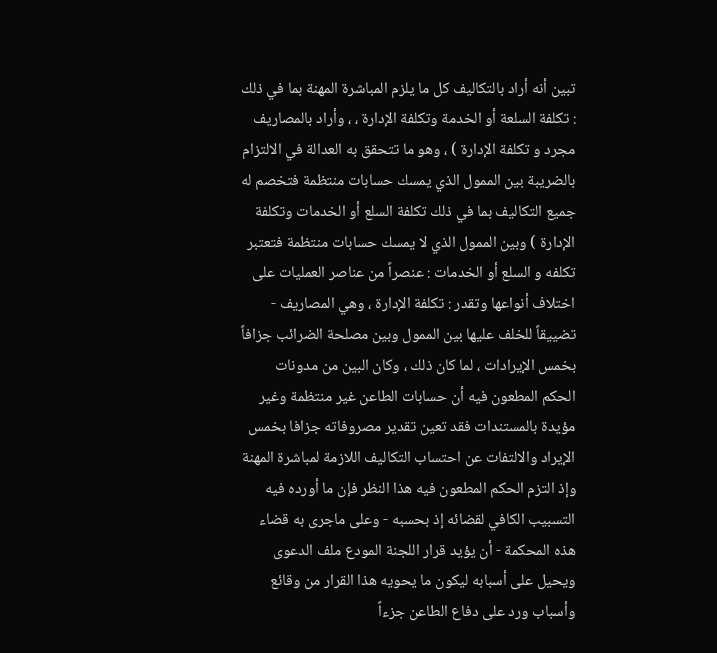تبين أنه أراد بالتكاليف كل ما يلزم المباشرة المهنة بما في ذلك : تكلفة السلعة أو الخدمة وتكلفة الإدارة ، ، وأراد بالمصاريف مجرد و تكلفة الإدارة ) ، وهو ما تتحقق به العدالة في الالتزام بالضريبة بين الممول الذي يمسك حسابات منتظمة فتخصم له جميع التكاليف بما في ذلك تكلفة السلع أو الخدمات وتكلفة الإدارة ) وبين الممول الذي لا يمسك حسابات منتظمة فتعتبر تكلفه و السلع أو الخدمات : عنصراً من عناصر العمليات على اختلاف أنواعها وتقدر : تكلفة الإدارة ، وهي المصاريف - تضييقاً للخلف عليها بين الممول وبين مصلحة الضرائب جزافاً بخمس الإيرادات ، لما كان ذلك ، وكان البين من مدونات الحكم المطعون فيه أن حسابات الطاعن غير منتظمة وغير مؤيدة بالمستندات فقد تعين تقدير مصروفاته جزافا بخمس الإيراد والالتفات عن احتساب التكاليف اللازمة لمباشرة المهنة وإذ التزم الحكم المطعون فيه هذا النظر فإن ما أورده فيه التسبيب الكافي لقضائه إذ بحسبه - وعلى ماجرى به قضاء هذه المحكمة - أن يؤيد قرار اللجنة المودع ملف الدعوى ويحيل على أسبابه ليكون ما يحويه هذا القرار من وقائع وأسباب ورد على دفاع الطاعن جزءاً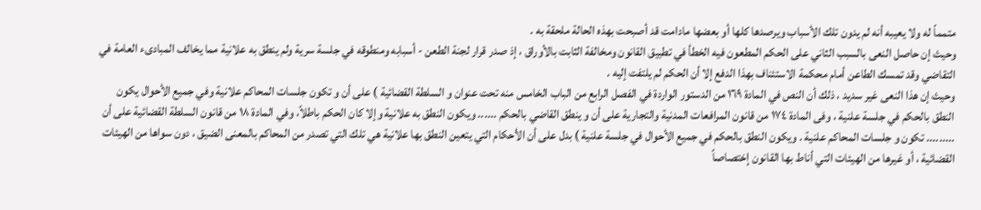متمماً له ولا يعيبه أنه لم يدون تلك الأسباب ويرصدها كلها أو بعضها مادامت قد أصبحت بهذه الحالة ملحقة به .
وحيث إن حاصل النعى بالسبب الثاني على الحكم المطعون فيه الخطأ في تطبيق القانون ومخالفة الثابت بالأوراق ، إذ صدر قرار لجنة الطعن - أسبابه ومنطوقه في جلسة سرية ولم ينطق به علانية مما يخالف المبادىء العامة في التقاضي وقد تمسك الطاعن أمام محكمة الاستئناف بهذا الدفع إلا أن الحكم لم يلتفت إليه .
وحيث إن هذا النعى غير سديد ، ذلك أن النص في المادة ١٦٩ من الدستور الواردة في الفصل الرابع من الباب الخامس منه تحت عنوان و السلطة القضائية ) على أن و تكون جلسات المحاكم علانية وفي جميع الأحوال يكون النطق بالحكم في جلسة علنية ، وفى المادة ١٧٤ من قانون المرافعات المدنية والتجارية على أن و ينطق القاضي بالحكم ...... ويكون النطق به علانية وإلا كان الحكم باطلاً، وفي المادة ١٨ من قانون السلطة القضائية على أن ......... تكون و جلسات المحاكم علنية . ويكون النطق بالحكم في جميع الأحوال في جلسة علنية ) بدل على أن الأحكام التي يتعين النطق بها علانية هي تلك التي تصدر من المحاكم بالمعنى الضيق ، دون سواها من الهيئات القضائية ، أو غيرها من الهيئات التي أناط بها القانون إختصاصاً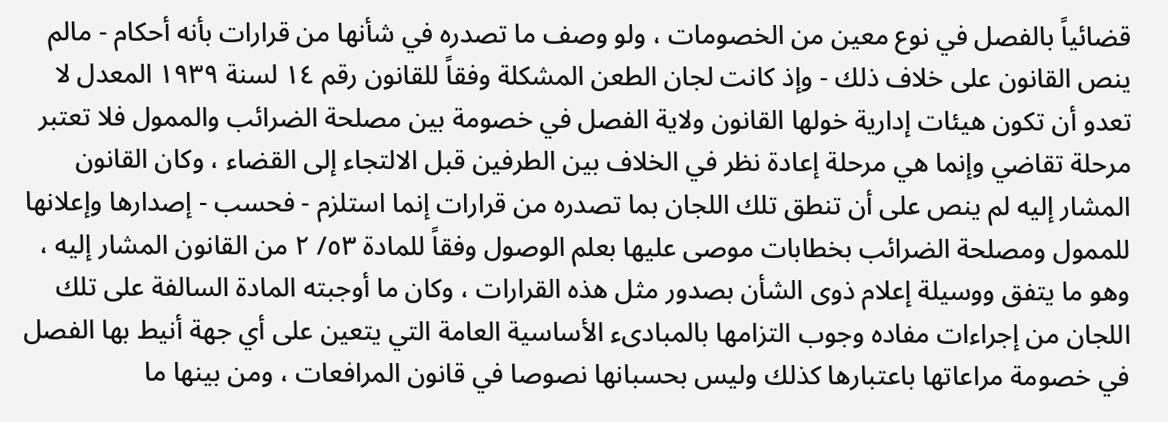قضائياً بالفصل في نوع معين من الخصومات ، ولو وصف ما تصدره في شأنها من قرارات بأنه أحكام - مالم ينص القانون على خلاف ذلك - وإذ كانت لجان الطعن المشكلة وفقاً للقانون رقم ١٤ لسنة ١٩٣٩ المعدل لا تعدو أن تكون هيئات إدارية خولها القانون ولاية الفصل في خصومة بين مصلحة الضرائب والممول فلا تعتبر مرحلة تقاضي وإنما هي مرحلة إعادة نظر في الخلاف بين الطرفين قبل الالتجاء إلى القضاء ، وكان القانون المشار إليه لم ينص على أن تنطق تلك اللجان بما تصدره من قرارات إنما استلزم - فحسب - إصدارها وإعلانها للممول ومصلحة الضرائب بخطابات موصى عليها بعلم الوصول وفقاً للمادة ٥٣/ ٢ من القانون المشار إليه ، وهو ما يتفق ووسيلة إعلام ذوى الشأن بصدور مثل هذه القرارات ، وكان ما أوجبته المادة السالفة على تلك اللجان من إجراءات مفاده وجوب التزامها بالمبادىء الأساسية العامة التي يتعين على أي جهة أنيط بها الفصل في خصومة مراعاتها باعتبارها كذلك وليس بحسبانها نصوصا في قانون المرافعات ، ومن بينها ما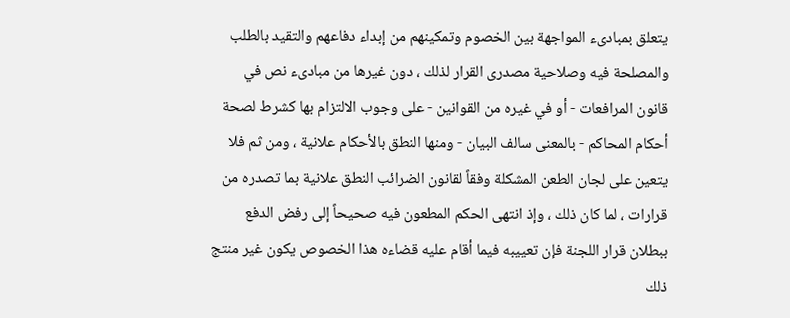يتعلق بمبادىء المواجهة بين الخصوم وتمكينهم من إبداء دفاعهم والتقيد بالطلب والمصلحة فيه وصلاحية مصدرى القرار لذلك ، دون غيرها من مبادىء نص في قانون المرافعات - أو في غيره من القوانين - على وجوب الالتزام بها كشرط لصحة أحكام المحاكم - بالمعنى سالف البيان - ومنها النطق بالأحكام علانية ، ومن ثم فلا يتعين على لجان الطعن المشكلة وفقاً لقانون الضرائب النطق علانية بما تصدره من قرارات ، لما كان ذلك ، وإذ انتهى الحكم المطعون فيه صحيحاً إلى رفض الدفع ببطلان قرار اللجنة فإن تعييبه فيما أقام عليه قضاءه هذا الخصوص يكون غير منتج ذلك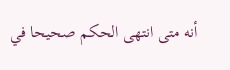أنه متى انتهى الحكم صحيحا في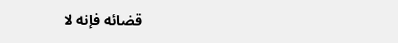قضائه فإنه لا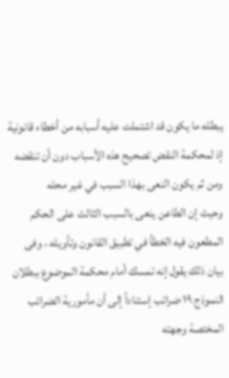يبطله ما يكون قد اشتملت عليه أسبابه من أخطاء قانونية إذ لمحكمة النقض تصحيح هذه الأسباب دون أن تنقضه ومن ثم يكون النعى بهذا السبب في غير محله
وحيث إن الطاعن ينعى بالسبب الثالث على الحكم المطعون فيه الخطأ في تطبيق القانون وتأويله ، وفى بيان ذلك يقول إنه تمسك أمام محكمة الموضوع ببطلان النموذج ۱۹ ضرائب إستناداً إلى أن مأمورية الضرائب المختصة وجهته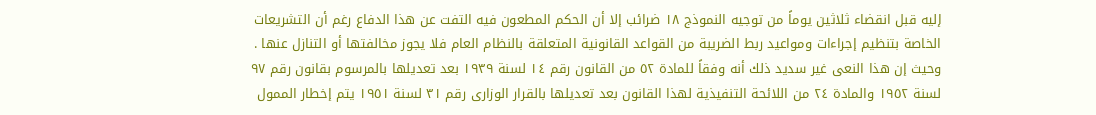إليه قبل انقضاء ثلاثين يوماً من توجيه النموذج ۱۸ ضرائب إلا أن الحكم المطعون فيه التفت عن هذا الدفاع رغم أن التشريعات الخاصة بتنظيم إجراءات ومواعيد ربط الضريبة من القواعد القانونية المتعلقة بالنظام العام فلا يجوز مخالفتها أو التنازل عنها .
وحيث إن هذا النعى غير سديد ذلك أنه وفقاً للمادة ٥٢ من القانون رقم ١٤ لسنة ۱۹٣٩ بعد تعديلها بالمرسوم بقانون رقم ٩٧ لسنة ١٩٥٢ والمادة ٢٤ من اللائحة التنفيذية لهذا القانون بعد تعديلها بالقرار الوزارى رقم ٣١ لسنة ١٩٥١ يتم إخطار الممول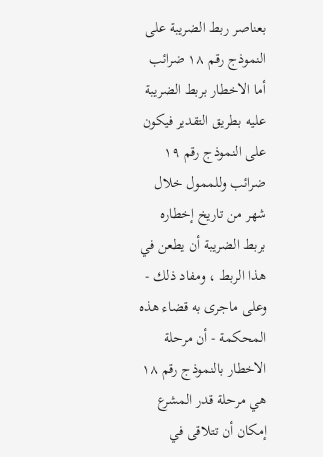بعناصر ربط الضريبة على النموذج رقم ۱۸ ضرائب أما الاخطار بربط الضريبة عليه بطريق التقدير فيكون على النموذج رقم ١٩ ضرائب وللممول خلال شهر من تاريخ إخطاره بربط الضريبة أن يطعن في هذا الربط ، ومفاد ذلك - وعلى ماجرى به قضاء هذه المحكمة - أن مرحلة الاخطار بالنموذج رقم ۱۸ هي مرحلة قدر المشرع إمكان أن تتلاقى في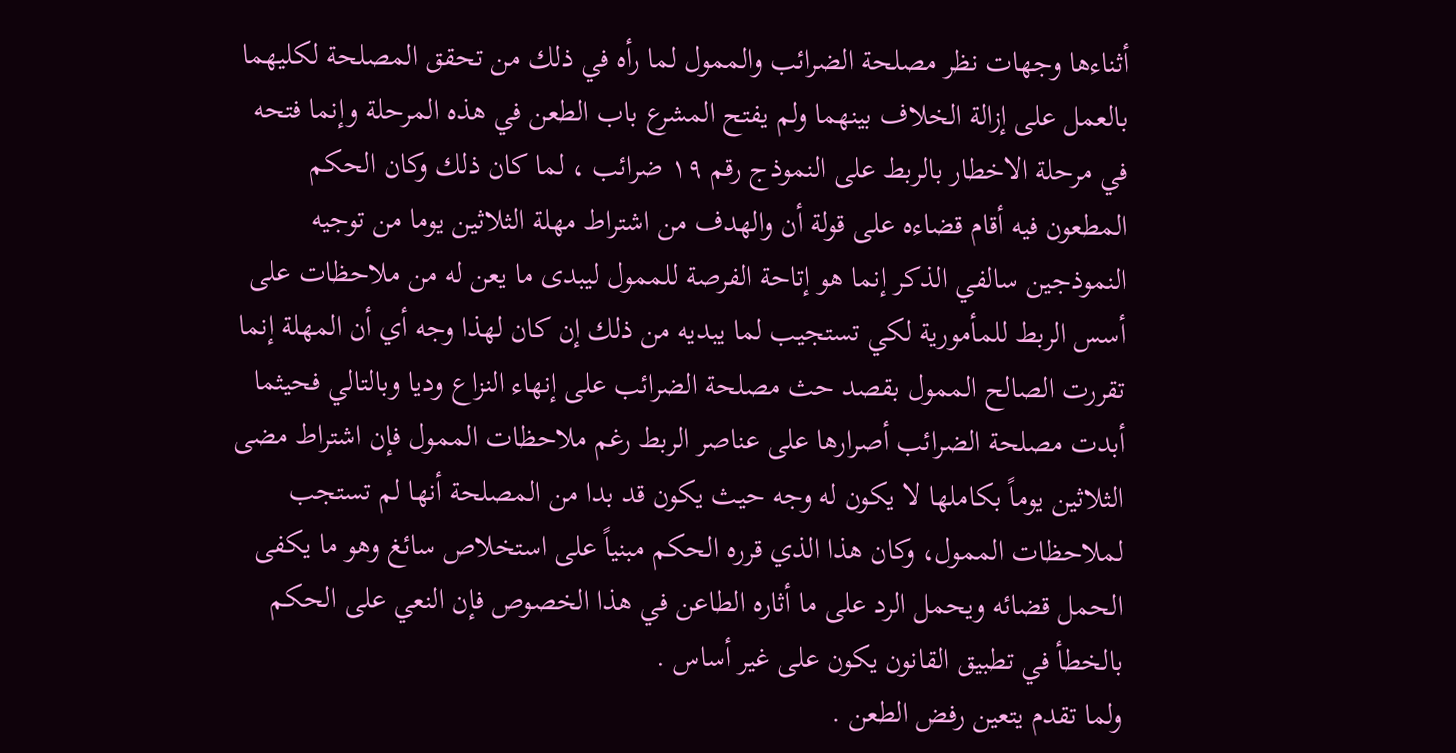أثناءها وجهات نظر مصلحة الضرائب والممول لما رأه في ذلك من تحقق المصلحة لكليهما بالعمل على إزالة الخلاف بينهما ولم يفتح المشرع باب الطعن في هذه المرحلة وإنما فتحه في مرحلة الاخطار بالربط على النموذج رقم ۱۹ ضرائب ، لما كان ذلك وكان الحكم المطعون فيه أقام قضاءه على قولة أن والهدف من اشتراط مهلة الثلاثين يوما من توجيه النموذجين سالفي الذكر إنما هو إتاحة الفرصة للممول ليبدى ما يعن له من ملاحظات على أسس الربط للمأمورية لكي تستجيب لما يبديه من ذلك إن كان لهذا وجه أي أن المهلة إنما تقررت الصالح الممول بقصد حث مصلحة الضرائب على إنهاء النزاع وديا وبالتالي فحيثما أبدت مصلحة الضرائب أصرارها على عناصر الربط رغم ملاحظات الممول فإن اشتراط مضى الثلاثين يوماً بكاملها لا يكون له وجه حيث يكون قد بدا من المصلحة أنها لم تستجب لملاحظات الممول، وكان هذا الذي قرره الحكم مبنياً على استخلاص سائغ وهو ما يكفى الحمل قضائه ويحمل الرد على ما أثاره الطاعن في هذا الخصوص فإن النعي على الحكم بالخطأ في تطبيق القانون يكون على غير أساس .
ولما تقدم يتعين رفض الطعن .